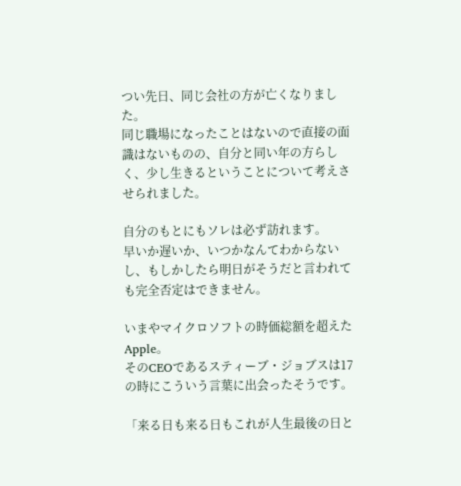つい先日、同じ会社の方が亡くなりました。
同じ職場になったことはないので直接の面識はないものの、自分と同い年の方らしく、少し生きるということについて考えさせられました。

自分のもとにもソレは必ず訪れます。
早いか遅いか、いつかなんてわからないし、もしかしたら明日がそうだと言われても完全否定はできません。

いまやマイクロソフトの時価総額を超えたApple。
そのCEOであるスティーブ・ジョブスは17の時にこういう言葉に出会ったそうです。

「来る日も来る日もこれが人生最後の日と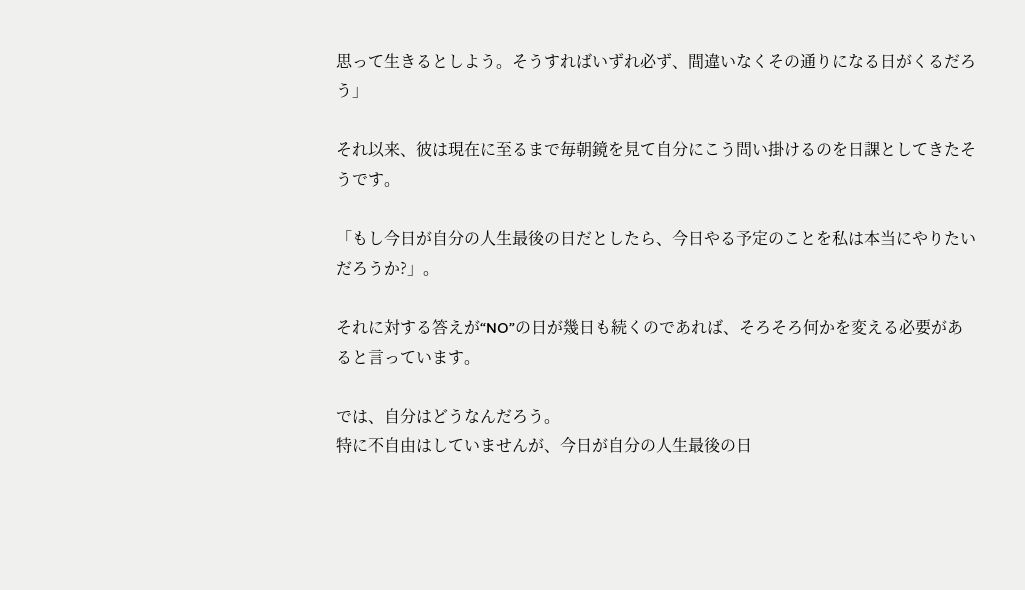思って生きるとしよう。そうすればいずれ必ず、間違いなくその通りになる日がくるだろう」

それ以来、彼は現在に至るまで毎朝鏡を見て自分にこう問い掛けるのを日課としてきたそうです。

「もし今日が自分の人生最後の日だとしたら、今日やる予定のことを私は本当にやりたいだろうか?」。

それに対する答えが“NO”の日が幾日も続くのであれば、そろそろ何かを変える必要があると言っています。

では、自分はどうなんだろう。
特に不自由はしていませんが、今日が自分の人生最後の日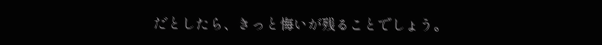だとしたら、きっと悔いが残ることでしょう。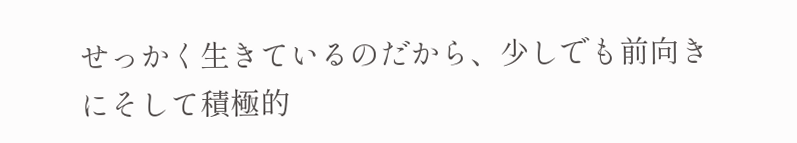せっかく生きているのだから、少しでも前向きにそして積極的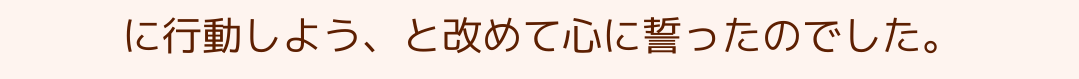に行動しよう、と改めて心に誓ったのでした。